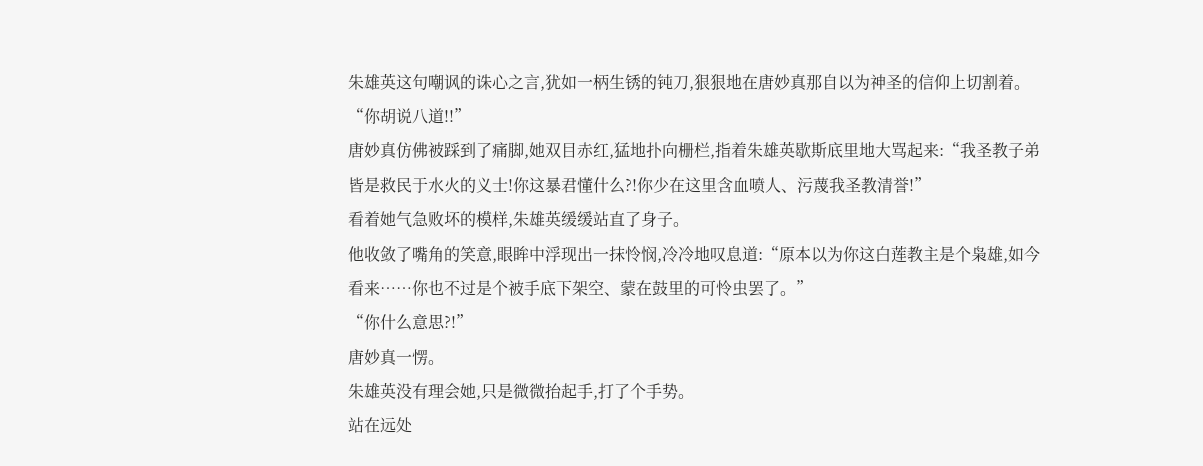朱雄英这句嘲讽的诛心之言,犹如一柄生锈的钝刀,狠狠地在唐妙真那自以为神圣的信仰上切割着。
“你胡说八道!!”
唐妙真仿佛被踩到了痛脚,她双目赤红,猛地扑向栅栏,指着朱雄英歇斯底里地大骂起来:“我圣教子弟皆是救民于水火的义士!你这暴君懂什么?!你少在这里含血喷人、污蔑我圣教清誉!”
看着她气急败坏的模样,朱雄英缓缓站直了身子。
他收敛了嘴角的笑意,眼眸中浮现出一抹怜悯,冷冷地叹息道:“原本以为你这白莲教主是个枭雄,如今看来……你也不过是个被手底下架空、蒙在鼓里的可怜虫罢了。”
“你什么意思?!”
唐妙真一愣。
朱雄英没有理会她,只是微微抬起手,打了个手势。
站在远处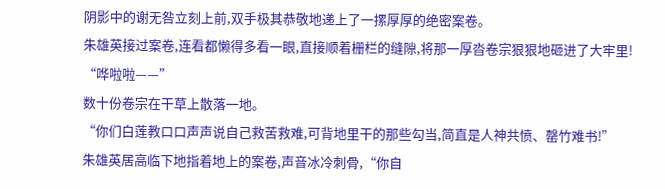阴影中的谢无咎立刻上前,双手极其恭敬地递上了一摞厚厚的绝密案卷。
朱雄英接过案卷,连看都懒得多看一眼,直接顺着栅栏的缝隙,将那一厚沓卷宗狠狠地砸进了大牢里!
“哗啦啦——”
数十份卷宗在干草上散落一地。
“你们白莲教口口声声说自己救苦救难,可背地里干的那些勾当,简直是人神共愤、罄竹难书!”
朱雄英居高临下地指着地上的案卷,声音冰冷刺骨,“你自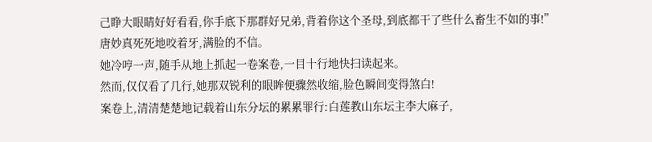己睁大眼睛好好看看,你手底下那群好兄弟,背着你这个圣母,到底都干了些什么畜生不如的事!”
唐妙真死死地咬着牙,满脸的不信。
她冷哼一声,随手从地上抓起一卷案卷,一目十行地快扫读起来。
然而,仅仅看了几行,她那双锐利的眼眸便骤然收缩,脸色瞬间变得煞白!
案卷上,清清楚楚地记载着山东分坛的累累罪行:白莲教山东坛主李大麻子,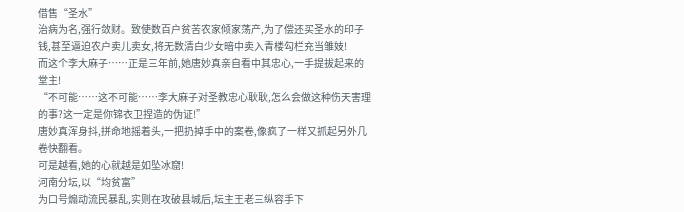借售“圣水”
治病为名,强行敛财。致使数百户贫苦农家倾家荡产,为了偿还买圣水的印子钱,甚至逼迫农户卖儿卖女,将无数清白少女暗中卖入青楼勾栏充当雏妓!
而这个李大麻子……正是三年前,她唐妙真亲自看中其忠心,一手提拔起来的堂主!
“不可能……这不可能……李大麻子对圣教忠心耿耿,怎么会做这种伤天害理的事?这一定是你锦衣卫捏造的伪证!”
唐妙真浑身抖,拼命地摇着头,一把扔掉手中的案卷,像疯了一样又抓起另外几卷快翻看。
可是越看,她的心就越是如坠冰窟!
河南分坛,以“均贫富”
为口号煽动流民暴乱,实则在攻破县城后,坛主王老三纵容手下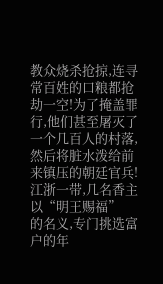教众烧杀抢掠,连寻常百姓的口粮都抢劫一空!为了掩盖罪行,他们甚至屠灭了一个几百人的村落,然后将脏水泼给前来镇压的朝廷官兵!
江浙一带,几名香主以“明王赐福”
的名义,专门挑选富户的年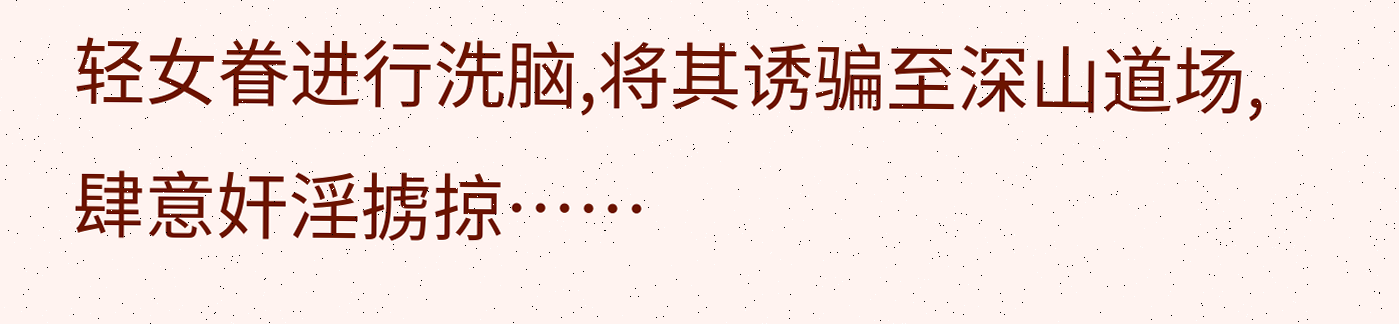轻女眷进行洗脑,将其诱骗至深山道场,肆意奸淫掳掠……